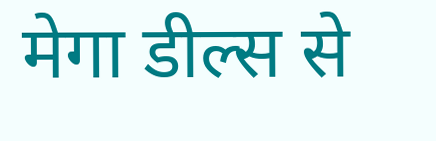मेगा डील्स से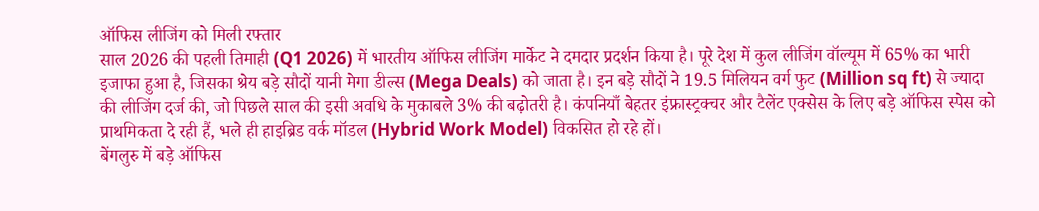ऑफिस लीजिंग को मिली रफ्तार
साल 2026 की पहली तिमाही (Q1 2026) में भारतीय ऑफिस लीजिंग मार्केट ने दमदार प्रदर्शन किया है। पूरे देश में कुल लीजिंग वॉल्यूम में 65% का भारी इजाफा हुआ है, जिसका श्रेय बड़े सौदों यानी मेगा डील्स (Mega Deals) को जाता है। इन बड़े सौदों ने 19.5 मिलियन वर्ग फुट (Million sq ft) से ज्यादा की लीजिंग दर्ज की, जो पिछले साल की इसी अवधि के मुकाबले 3% की बढ़ोतरी है। कंपनियाँ बेहतर इंफ्रास्ट्रक्चर और टैलेंट एक्सेस के लिए बड़े ऑफिस स्पेस को प्राथमिकता दे रही हैं, भले ही हाइब्रिड वर्क मॉडल (Hybrid Work Model) विकसित हो रहे हों।
बेंगलुरु में बड़े ऑफिस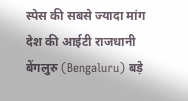स्पेस की सबसे ज्यादा मांग
देश की आईटी राजधानी बेंगलुरु (Bengaluru) बड़े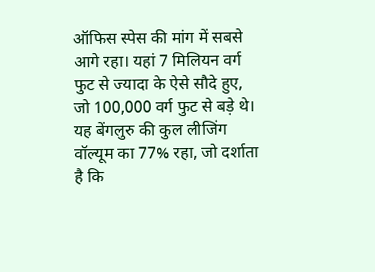ऑफिस स्पेस की मांग में सबसे आगे रहा। यहां 7 मिलियन वर्ग फुट से ज्यादा के ऐसे सौदे हुए, जो 100,000 वर्ग फुट से बड़े थे। यह बेंगलुरु की कुल लीजिंग वॉल्यूम का 77% रहा, जो दर्शाता है कि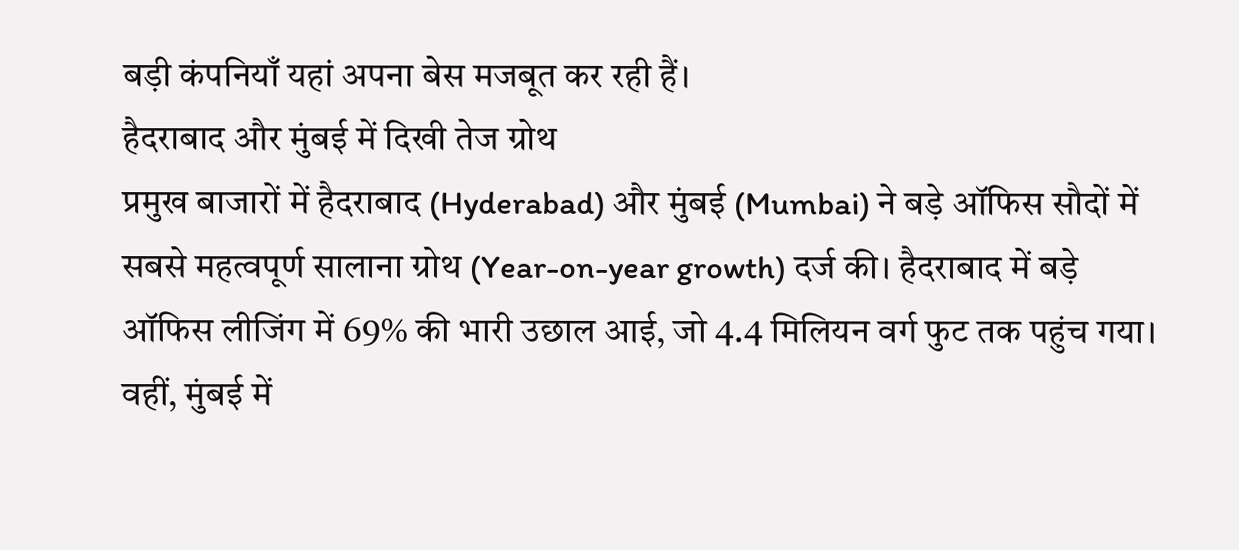बड़ी कंपनियाँ यहां अपना बेस मजबूत कर रही हैं।
हैदराबाद और मुंबई में दिखी तेज ग्रोथ
प्रमुख बाजारों में हैदराबाद (Hyderabad) और मुंबई (Mumbai) ने बड़े ऑफिस सौदों में सबसे महत्वपूर्ण सालाना ग्रोथ (Year-on-year growth) दर्ज की। हैदराबाद में बड़े ऑफिस लीजिंग में 69% की भारी उछाल आई, जो 4.4 मिलियन वर्ग फुट तक पहुंच गया। वहीं, मुंबई में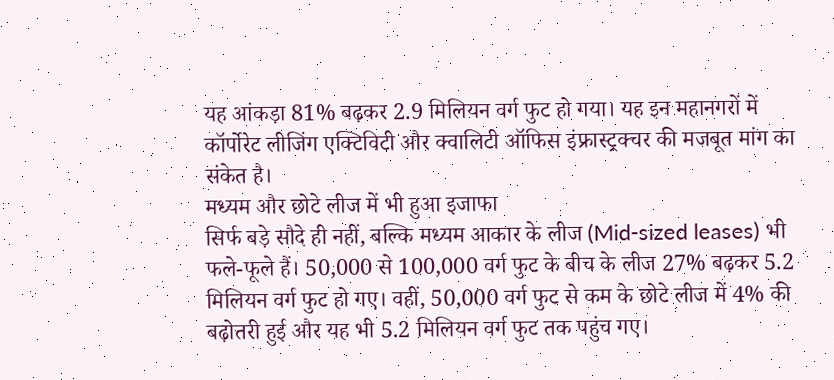यह आंकड़ा 81% बढ़कर 2.9 मिलियन वर्ग फुट हो गया। यह इन महानगरों में कॉर्पोरेट लीजिंग एक्टिविटी और क्वालिटी ऑफिस इंफ्रास्ट्रक्चर की मजबूत मांग का संकेत है।
मध्यम और छोटे लीज में भी हुआ इजाफा
सिर्फ बड़े सौदे ही नहीं, बल्कि मध्यम आकार के लीज (Mid-sized leases) भी फले-फूले हैं। 50,000 से 100,000 वर्ग फुट के बीच के लीज 27% बढ़कर 5.2 मिलियन वर्ग फुट हो गए। वहीं, 50,000 वर्ग फुट से कम के छोटे लीज में 4% की बढ़ोतरी हुई और यह भी 5.2 मिलियन वर्ग फुट तक पहुंच गए।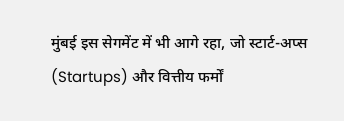मुंबई इस सेगमेंट में भी आगे रहा, जो स्टार्ट-अप्स (Startups) और वित्तीय फर्मों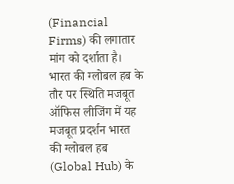(Financial Firms) की लगातार मांग को दर्शाता है।
भारत की ग्लोबल हब के तौर पर स्थिति मजबूत
ऑफिस लीजिंग में यह मजबूत प्रदर्शन भारत की ग्लोबल हब (Global Hub) के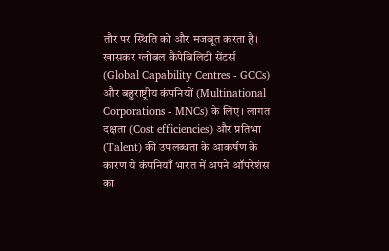तौर पर स्थिति को और मजबूत करता है। खासकर ग्लोबल कैपेबिलिटी सेंटर्स (Global Capability Centres - GCCs) और बहुराष्ट्रीय कंपनियों (Multinational Corporations - MNCs) के लिए। लागत दक्षता (Cost efficiencies) और प्रतिभा (Talent) की उपलब्धता के आकर्षण के कारण ये कंपनियाँ भारत में अपने ऑपरेशंस का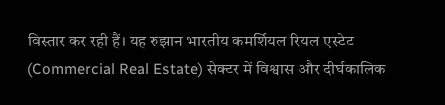विस्तार कर रही हैं। यह रुझान भारतीय कमर्शियल रियल एस्टेट (Commercial Real Estate) सेक्टर में विश्वास और दीर्घकालिक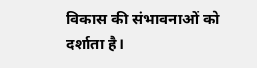विकास की संभावनाओं को दर्शाता है।